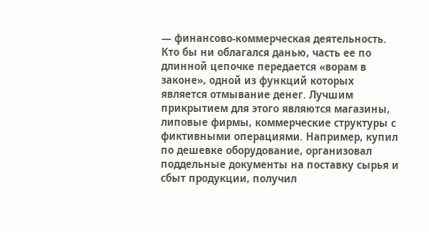— финансово-коммерческая деятельность.
Кто бы ни облагался данью, часть ее по длинной цепочке передается «ворам в законе», одной из функций которых является отмывание денег. Лучшим прикрытием для этого являются магазины, липовые фирмы, коммерческие структуры с фиктивными операциями. Например, купил по дешевке оборудование, организовал поддельные документы на поставку сырья и сбыт продукции, получил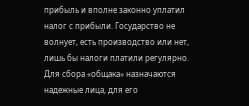прибыль и вполне законно уплатил налог с прибыли. Государство не волнует, есть производство или нет, лишь бы налоги платили регулярно.
Для сбора «общака» назначаются надежные лица, для его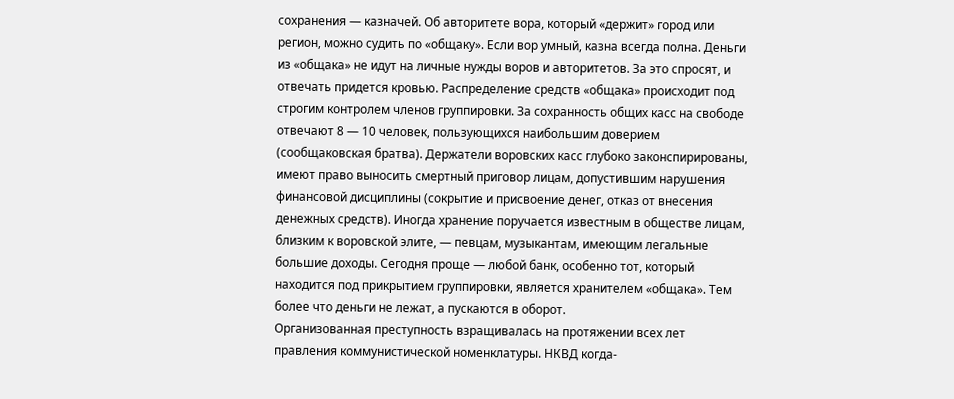сохранения — казначей. Об авторитете вора, который «держит» город или регион, можно судить по «общаку». Если вор умный, казна всегда полна. Деньги из «общака» не идут на личные нужды воров и авторитетов. За это спросят, и отвечать придется кровью. Распределение средств «общака» происходит под строгим контролем членов группировки. За сохранность общих касс на свободе отвечают 8 — 10 человек, пользующихся наибольшим доверием (сообщаковская братва). Держатели воровских касс глубоко законспирированы, имеют право выносить смертный приговор лицам, допустившим нарушения финансовой дисциплины (сокрытие и присвоение денег, отказ от внесения денежных средств). Иногда хранение поручается известным в обществе лицам, близким к воровской элите, — певцам, музыкантам, имеющим легальные большие доходы. Сегодня проще — любой банк, особенно тот, который находится под прикрытием группировки, является хранителем «общака». Тем более что деньги не лежат, а пускаются в оборот.
Организованная преступность взращивалась на протяжении всех лет правления коммунистической номенклатуры. НКВД когда-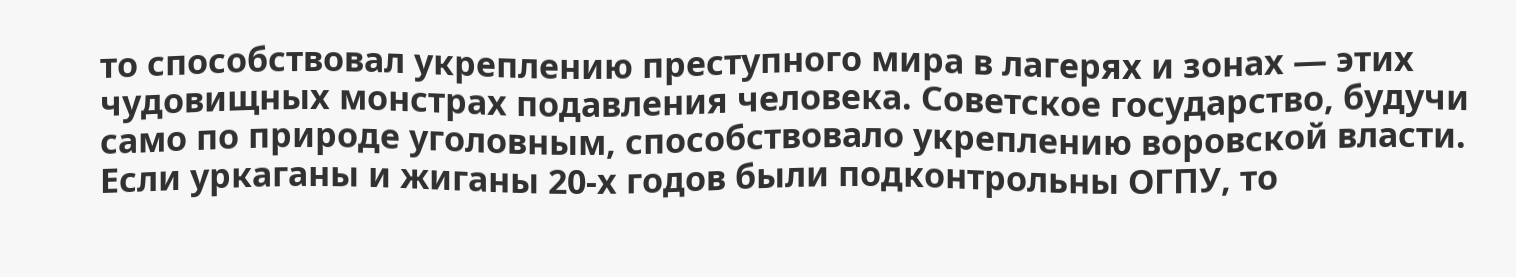то способствовал укреплению преступного мира в лагерях и зонах — этих чудовищных монстрах подавления человека. Советское государство, будучи само по природе уголовным, способствовало укреплению воровской власти. Если уркаганы и жиганы 20-х годов были подконтрольны ОГПУ, то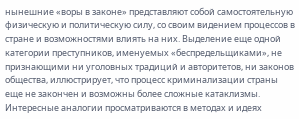нынешние «воры в законе» представляют собой самостоятельную физическую и политическую силу, со своим видением процессов в стране и возможностями влиять на них. Выделение еще одной категории преступников, именуемых «беспредельщиками», не признающими ни уголовных традиций и авторитетов, ни законов общества, иллюстрирует, что процесс криминализации страны еще не закончен и возможны более сложные катаклизмы.
Интересные аналогии просматриваются в методах и идеях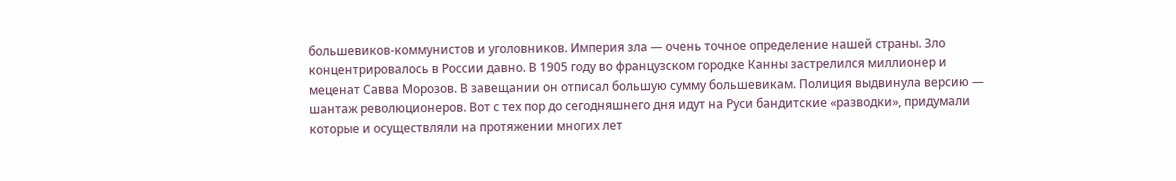большевиков-коммунистов и уголовников. Империя зла — очень точное определение нашей страны. Зло концентрировалось в России давно. В 1905 году во французском городке Канны застрелился миллионер и меценат Савва Морозов. В завещании он отписал большую сумму большевикам. Полиция выдвинула версию — шантаж революционеров. Вот с тех пор до сегодняшнего дня идут на Руси бандитские «разводки», придумали которые и осуществляли на протяжении многих лет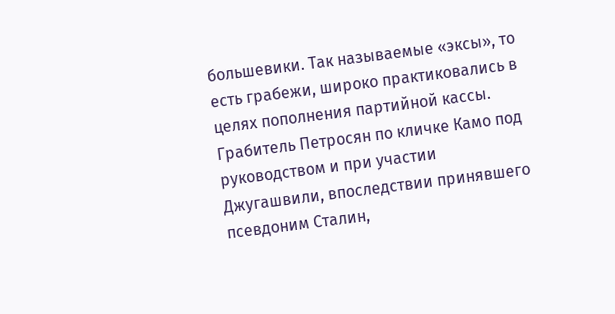большевики. Так называемые «эксы», то есть грабежи, широко практиковались в целях пополнения партийной кассы. Грабитель Петросян по кличке Камо под руководством и при участии Джугашвили, впоследствии принявшего псевдоним Сталин,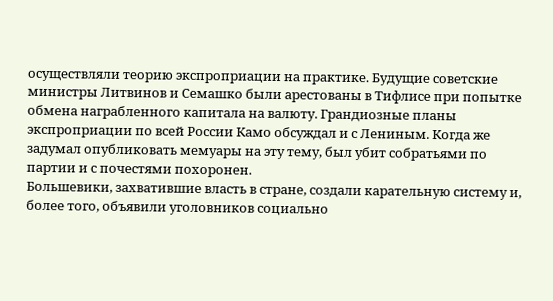осуществляли теорию экспроприации на практике. Будущие советские министры Литвинов и Семашко были арестованы в Тифлисе при попытке обмена награбленного капитала на валюту. Грандиозные планы экспроприации по всей России Камо обсуждал и с Лениным. Когда же задумал опубликовать мемуары на эту тему, был убит собратьями по партии и с почестями похоронен.
Большевики, захватившие власть в стране, создали карательную систему и, более того, объявили уголовников социально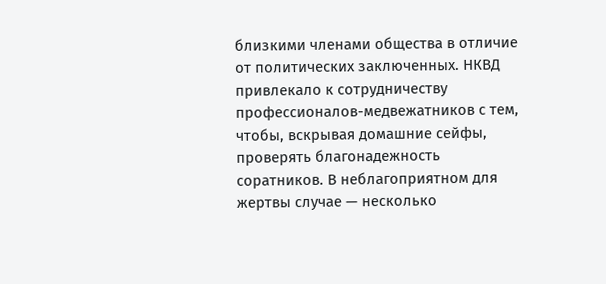близкими членами общества в отличие от политических заключенных. НКВД привлекало к сотрудничеству профессионалов-медвежатников с тем, чтобы, вскрывая домашние сейфы, проверять благонадежность соратников. В неблагоприятном для жертвы случае — несколько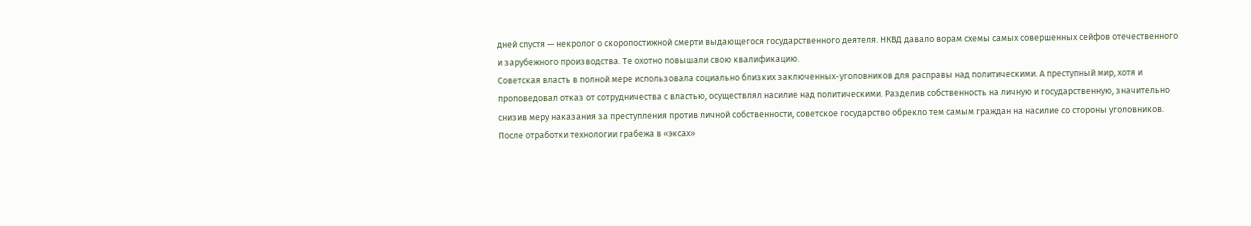дней спустя — некролог о скоропостижной смерти выдающегося государственного деятеля. НКВД давало ворам схемы самых совершенных сейфов отечественного и зарубежного производства. Те охотно повышали свою квалификацию.
Советская власть в полной мере использовала социально близких заключенных-уголовников для расправы над политическими. А преступный мир, хотя и проповедовал отказ от сотрудничества с властью, осуществлял насилие над политическими. Разделив собственность на личную и государственную, значительно снизив меру наказания за преступления против личной собственности, советское государство обрекло тем самым граждан на насилие со стороны уголовников.
После отработки технологии грабежа в «эксах»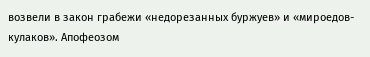возвели в закон грабежи «недорезанных буржуев» и «мироедов-кулаков». Апофеозом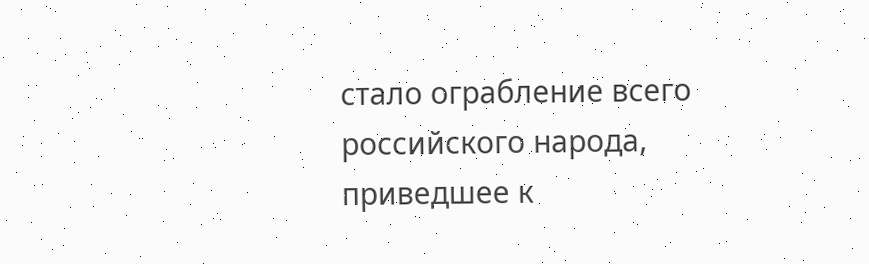стало ограбление всего российского народа, приведшее к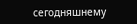сегодняшнему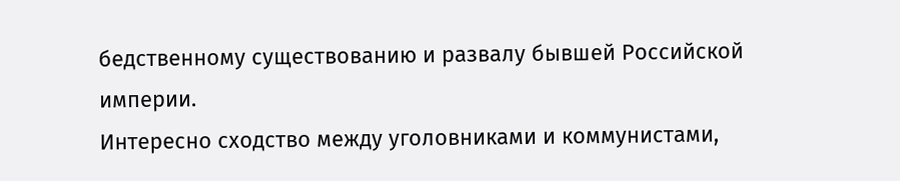бедственному существованию и развалу бывшей Российской империи.
Интересно сходство между уголовниками и коммунистами,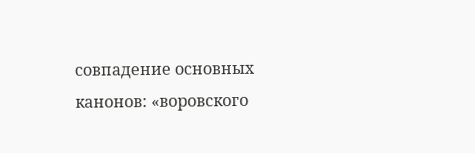совпадение основных канонов: «воровского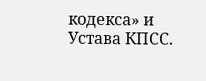кодекса» и Устава КПСС.